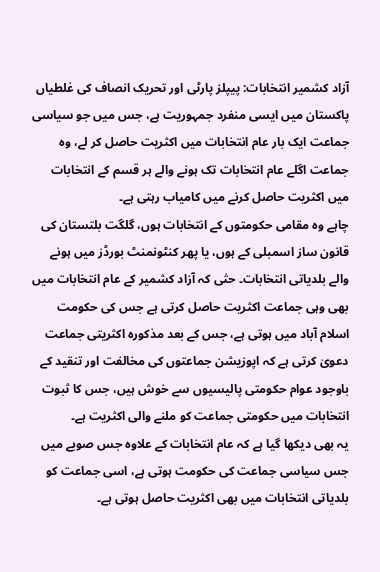آزاد کشمیر انتخابات: پیپلز پارٹی اور تحریک انصاف کی غلطیاں
پاکستان میں ایسی منفرد جمہوریت ہے، جس میں جو سیاسی جماعت ایک بار عام انتخابات میں اکثریت حاصل کر لے، وہ جماعت اگلے عام انتخابات تک ہونے والے ہر قسم کے انتخابات میں اکثریت حاصل کرنے میں کامیاب رہتی ہے۔
چاہے وہ مقامی حکومتوں کے انتخابات ہوں، گلگت بلتستان کی قانون ساز اسمبلی کے ہوں، یا پھر کنٹونمنٹ بورڈز میں ہونے والے بلدیاتی انتخابات۔ حتٰی کہ آزاد کشمیر کے عام انتخابات میں بھی وہی جماعت اکثریت حاصل کرتی ہے جس کی حکومت اسلام آباد میں ہوتی ہے، جس کے بعد مذکورہ اکثریتی جماعت دعویٰ کرتی ہے کہ اپوزیشن جماعتوں کی مخالفت اور تنقید کے باوجود عوام حکومتی پالیسیوں سے خوش ہیں، جس کا ثبوت انتخابات میں حکومتی جماعت کو ملنے والی اکثریت ہے۔
یہ بھی دیکھا گیا ہے کہ عام انتخابات کے علاوہ جس صوبے میں جس سیاسی جماعت کی حکومت ہوتی ہے، اسی جماعت کو بلدیاتی انتخابات میں بھی اکثریت حاصل ہوتی ہے۔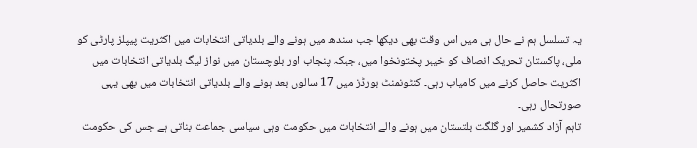یہ تسلسل ہم نے حال ہی میں اس وقت بھی دیکھا جب سندھ میں ہونے والے بلدیاتی انتخابات میں اکثریت پیپلز پارٹی کو ملی، پاکستان تحریک انصاف کو خیبر پختونخوا میں، جبکہ پنجاب اور بلوچستان میں نواز لیگ بلدیاتی انتخابات میں اکثریت حاصل کرنے میں کامیاب رہی۔ کنٹونمنٹ بورڈز میں 17 سالوں بعد ہونے والے بلدیاتی انتخابات میں بھی یہی صورتحال رہی۔
تاہم آزاد کشمیر اور گلگت بلتستان میں ہونے والے انتخابات میں حکومت وہی سیاسی جماعت بناتی ہے جس کی حکومت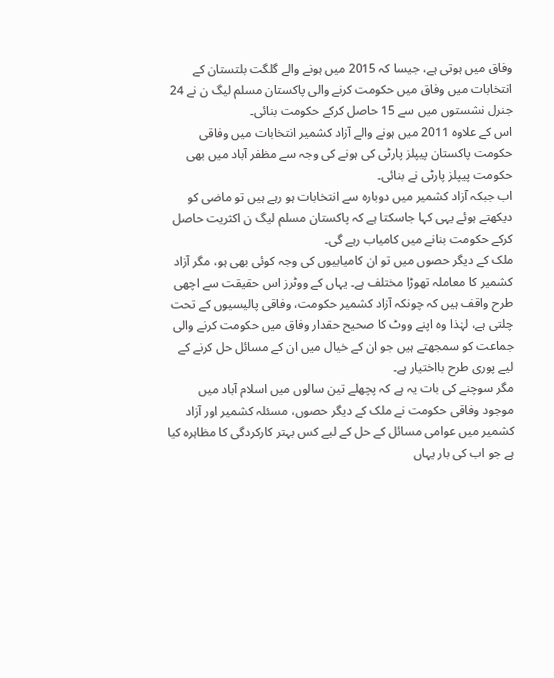وفاق میں ہوتی ہے، جیسا کہ 2015 میں ہونے والے گلگت بلتستان کے انتخابات میں وفاق میں حکومت کرنے والی پاکستان مسلم لیگ ن نے 24 جنرل نشستوں میں سے 15 حاصل کرکے حکومت بنائی۔
اس کے علاوہ 2011 میں ہونے والے آزاد کشمیر انتخابات میں وفاقی حکومت پاکستان پیپلز پارٹی کی ہونے کی وجہ سے مظفر آباد میں بھی حکومت پیپلز پارٹی نے بنائی۔
اب جبکہ آزاد کشمیر میں دوبارہ سے انتخابات ہو رہے ہیں تو ماضی کو دیکھتے ہوئے یہی کہا جاسکتا ہے کہ پاکستان مسلم لیگ ن اکثریت حاصل کرکے حکومت بنانے میں کامیاب رہے گی۔
ملک کے دیگر حصوں میں تو ان کامیابیوں کی وجہ کوئی بھی ہو، مگر آزاد کشمیر کا معاملہ تھوڑا مختلف ہے۔ یہاں کے ووٹرز اس حقیقت سے اچھی طرح واقف ہیں کہ چونکہ آزاد کشمیر حکومت، وفاقی پالیسیوں کے تحت چلتی ہے، لہٰذا وہ اپنے ووٹ کا صحیح حقدار وفاق میں حکومت کرنے والی جماعت کو سمجھتے ہیں جو ان کے خیال میں ان کے مسائل حل کرنے کے لیے پوری طرح بااختیار ہے۔
مگر سوچنے کی بات یہ ہے کہ پچھلے تین سالوں میں اسلام آباد میں موجود وفاقی حکومت نے ملک کے دیگر حصوں، مسئلہ کشمیر اور آزاد کشمیر میں عوامی مسائل کے حل کے لیے کس بہتر کارکردگی کا مظاہرہ کیا ہے جو اب کی بار یہاں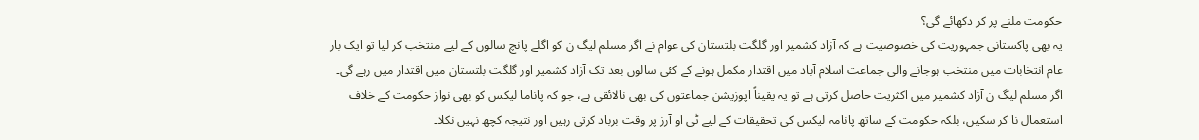حکومت ملنے پر کر دکھائے گی؟
یہ بھی پاکستانی جمہوریت کی خصوصیت ہے کہ آزاد کشمیر اور گلگت بلتستان کی عوام نے اگر مسلم لیگ ن کو اگلے پانچ سالوں کے لیے منتخب کر لیا تو ایک بار عام انتخابات میں منتخب ہوجانے والی جماعت اسلام آباد میں اقتدار مکمل ہونے کے کئی سالوں بعد تک آزاد کشمیر اور گلگت بلتستان میں اقتدار میں رہے گی۔
اگر مسلم لیگ ن آزاد کشمیر میں اکثریت حاصل کرتی ہے تو یہ یقیناً اپوزیشن جماعتوں کی بھی نالائقی ہے، جو کہ پاناما لیکس کو بھی نواز حکومت کے خلاف استعمال نا کر سکیں، بلکہ حکومت کے ساتھ پانامہ لیکس کی تحقیقات کے لیے ٹی او آرز پر وقت برباد کرتی رہیں اور نتیجہ کچھ نہیں نکلا۔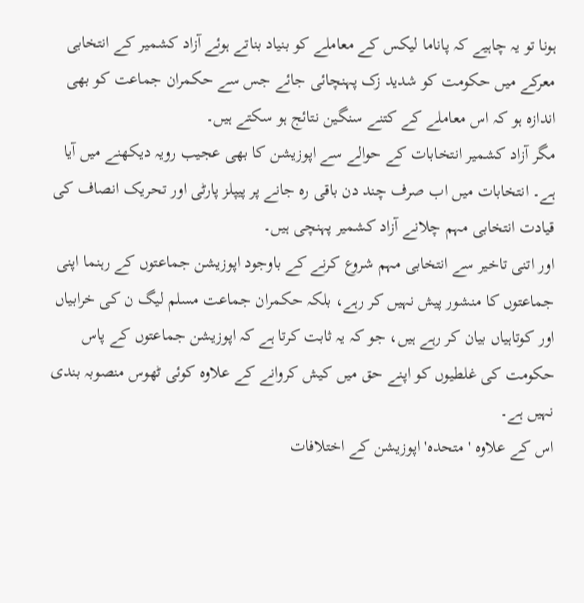ہونا تو یہ چاہیے کہ پاناما لیکس کے معاملے کو بنیاد بناتے ہوئے آزاد کشمیر کے انتخابی معرکے میں حکومت کو شدید زک پہنچائی جائے جس سے حکمران جماعت کو بھی اندازہ ہو کہ اس معاملے کے کتنے سنگین نتائج ہو سکتے ہیں۔
مگر آزاد کشمیر انتخابات کے حوالے سے اپوزیشن کا بھی عجیب رویہ دیکھنے میں آیا ہے۔ انتخابات میں اب صرف چند دن باقی رہ جانے پر پیپلز پارٹی اور تحریک انصاف کی قیادت انتخابی مہم چلانے آزاد کشمیر پہنچی ہیں۔
اور اتنی تاخیر سے انتخابی مہم شروع کرنے کے باوجود اپوزیشن جماعتوں کے رہنما اپنی جماعتوں کا منشور پیش نہیں کر رہے، بلکہ حکمران جماعت مسلم لیگ ن کی خرابیاں اور کوتاہیاں بیان کر رہے ہیں، جو کہ یہ ثابت کرتا ہے کہ اپوزیشن جماعتوں کے پاس حکومت کی غلطیوں کو اپنے حق میں کیش کروانے کے علاوہ کوئی ٹھوس منصوبہ بندی نہیں ہے۔
اس کے علاوہ 'متحدہ' اپوزیشن کے اختلافات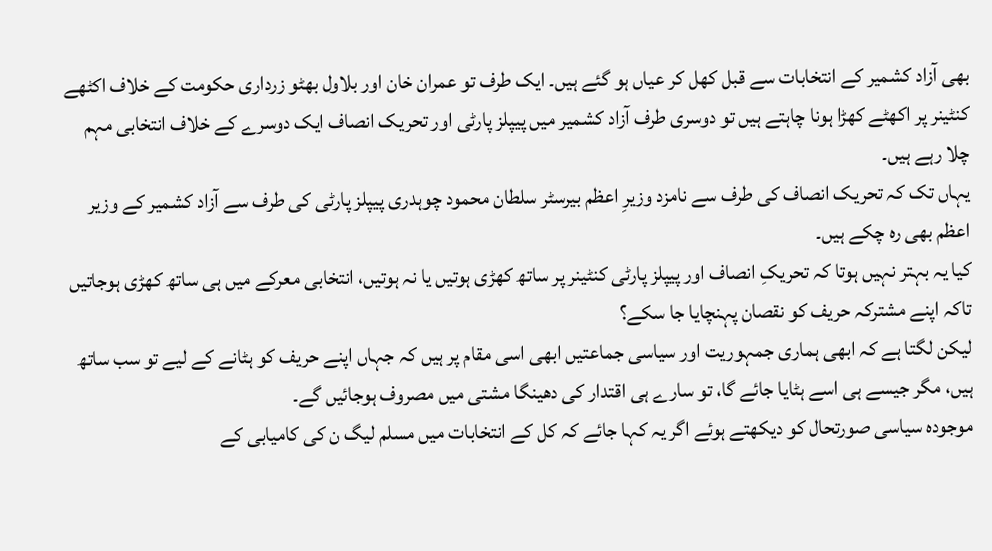بھی آزاد کشمیر کے انتخابات سے قبل کھل کر عیاں ہو گئے ہیں۔ ایک طرف تو عمران خان اور بلاول بھٹو زرداری حکومت کے خلاف اکٹھے کنٹینر پر اکھٹے کھڑا ہونا چاہتے ہیں تو دوسری طرف آزاد کشمیر میں پیپلز پارٹی اور تحریک انصاف ایک دوسرے کے خلاف انتخابی مہم چلا رہے ہیں۔
یہاں تک کہ تحریک انصاف کی طرف سے نامزد وزیرِ اعظم بیرسٹر سلطان محمود چوہدری پیپلز پارٹی کی طرف سے آزاد کشمیر کے وزیر اعظم بھی رہ چکے ہیں۔
کیا یہ بہتر نہیں ہوتا کہ تحریکِ انصاف اور پیپلز پارٹی کنٹینر پر ساتھ کھڑی ہوتیں یا نہ ہوتیں، انتخابی معرکے میں ہی ساتھ کھڑی ہوجاتیں تاکہ اپنے مشترکہ حریف کو نقصان پہنچایا جا سکے؟
لیکن لگتا ہے کہ ابھی ہماری جمہوریت اور سیاسی جماعتیں ابھی اسی مقام پر ہیں کہ جہاں اپنے حریف کو ہٹانے کے لیے تو سب ساتھ ہیں، مگر جیسے ہی اسے ہٹایا جائے گا، تو سارے ہی اقتدار کی دھینگا مشتی میں مصروف ہوجائیں گے۔
موجودہ سیاسی صورتحال کو دیکھتے ہوئے اگر یہ کہا جائے کہ کل کے انتخابات میں مسلم لیگ ن کی کامیابی کے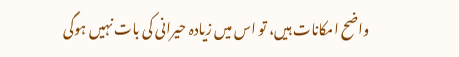واضح امکانات ہیں، تو اس میں زیادہ حیرانی کی بات نہیں ہوگی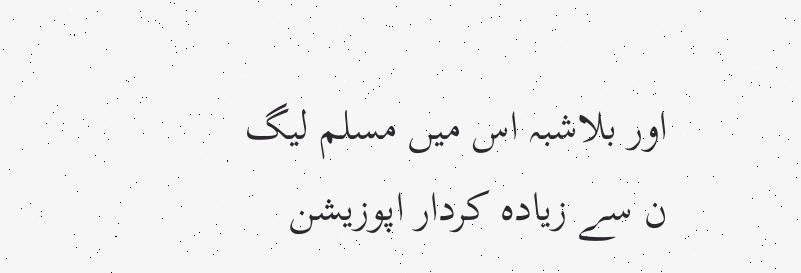اور بلاشبہ اس میں مسلم لیگ ن سے زیادہ کردار اپوزیشن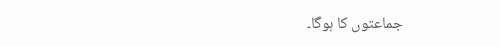جماعتوں کا ہوگا۔